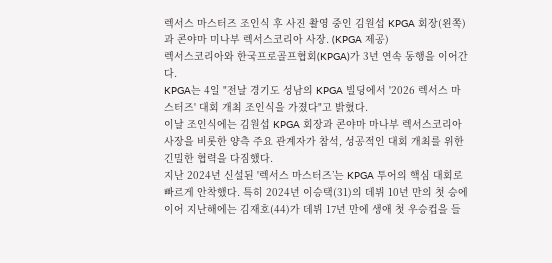렉서스 마스터즈 조인식 후 사진 촬영 중인 김원섭 KPGA 회장(왼쪽)과 콘야마 미나부 렉서스코리아 사장. (KPGA 제공)
렉서스코리아와 한국프로골프협회(KPGA)가 3년 연속 동행을 이어간다.
KPGA는 4일 "전날 경기도 성남의 KPGA 빌딩에서 '2026 렉서스 마스터즈' 대회 개최 조인식을 가졌다"고 밝혔다.
이날 조인식에는 김원섭 KPGA 회장과 콘야마 마나부 렉서스코리아 사장을 비롯한 양측 주요 관계자가 참석, 성공적인 대회 개최를 위한 긴밀한 협력을 다짐했다.
지난 2024년 신설된 '렉서스 마스터즈’는 KPGA 투어의 핵심 대회로 빠르게 안착했다. 특히 2024년 이승택(31)의 데뷔 10년 만의 첫 승에 이어 지난해에는 김재호(44)가 데뷔 17년 만에 생애 첫 우승컵을 들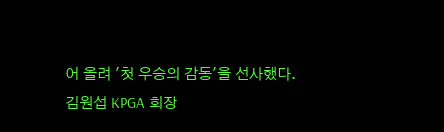어 올려 '첫 우승의 감동'을 선사했다.
김원섭 KPGA 회장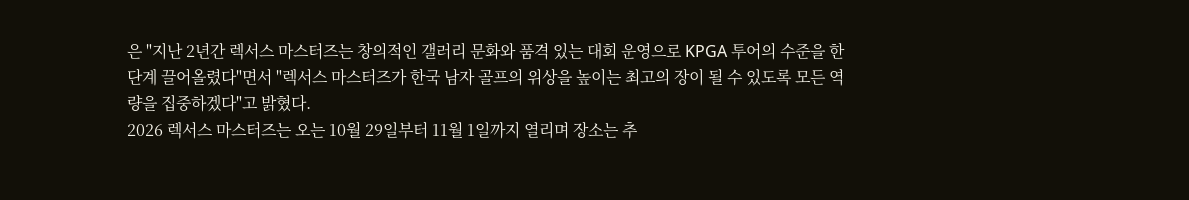은 "지난 2년간 렉서스 마스터즈는 창의적인 갤러리 문화와 품격 있는 대회 운영으로 KPGA 투어의 수준을 한 단계 끌어올렸다"면서 "렉서스 마스터즈가 한국 남자 골프의 위상을 높이는 최고의 장이 될 수 있도록 모든 역량을 집중하겠다"고 밝혔다.
2026 렉서스 마스터즈는 오는 10월 29일부터 11월 1일까지 열리며 장소는 추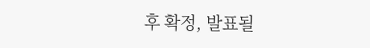후 확정, 발표될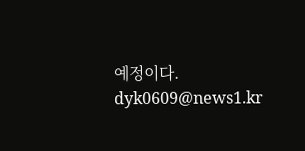예정이다.
dyk0609@news1.kr